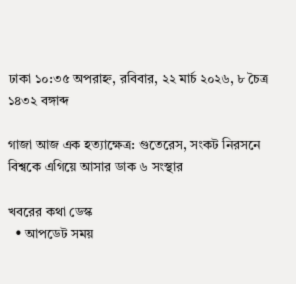ঢাকা ১০:৩৫ অপরাহ্ন, রবিবার, ২২ মার্চ ২০২৬, ৮ চৈত্র ১৪৩২ বঙ্গাব্দ

গাজা আজ এক হত্যাক্ষেত্র: গুতেরেস, সংকট নিরসনে বিশ্বকে এগিয়ে আসার ডাক ৬ সংস্থার

খবরের কথা ডেস্ক
  • আপডেট সময়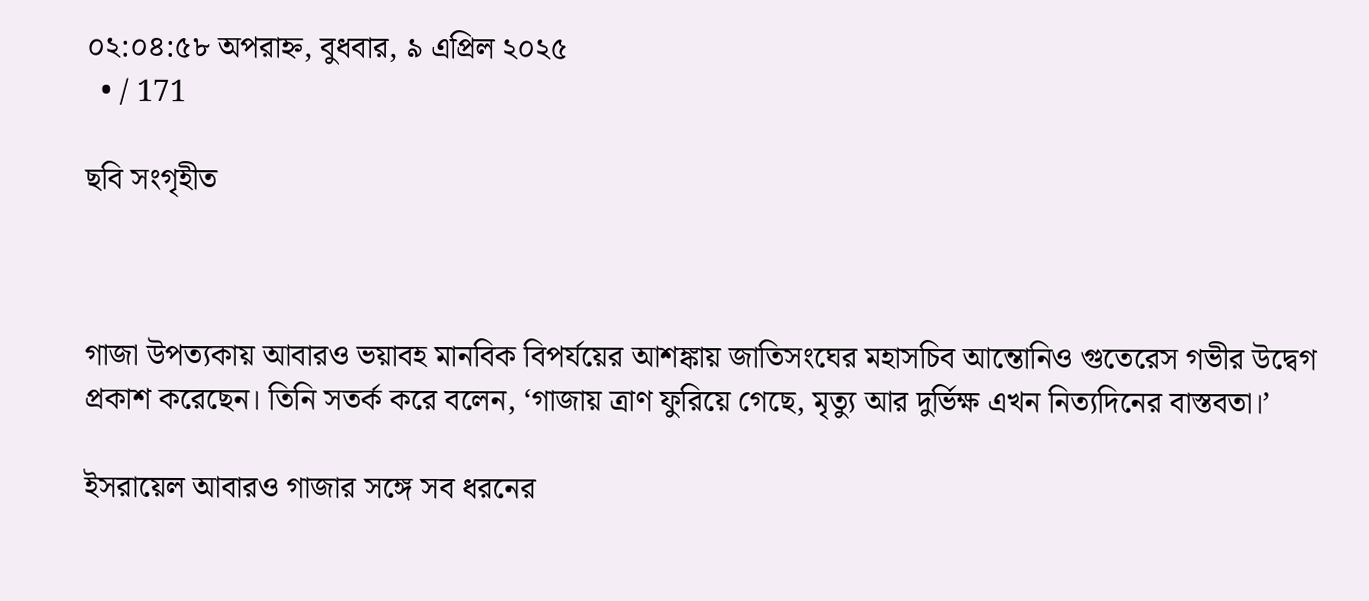০২:০৪:৫৮ অপরাহ্ন, বুধবার, ৯ এপ্রিল ২০২৫
  • / 171

ছবি সংগৃহীত



গাজা উপত্যকায় আবারও ভয়াবহ মানবিক বিপর্যয়ের আশঙ্কায় জাতিসংঘের মহাসচিব আন্তোনিও গুতেরেস গভীর উদ্বেগ প্রকাশ করেছেন। তিনি সতর্ক করে বলেন, ‘গাজায় ত্রাণ ফুরিয়ে গেছে, মৃত্যু আর দুর্ভিক্ষ এখন নিত্যদিনের বাস্তবতা।’

ইসরায়েল আবারও গাজার সঙ্গে সব ধরনের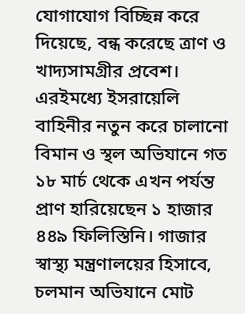যোগাযোগ বিচ্ছিন্ন করে দিয়েছে, বন্ধ করেছে ত্রাণ ও খাদ্যসামগ্রীর প্রবেশ। এরইমধ্যে ইসরায়েলি বাহিনীর নতুন করে চালানো বিমান ও স্থল অভিযানে গত ১৮ মার্চ থেকে এখন পর্যন্ত প্রাণ হারিয়েছেন ১ হাজার ৪৪৯ ফিলিস্তিনি। গাজার স্বাস্থ্য মন্ত্রণালয়ের হিসাবে, চলমান অভিযানে মোট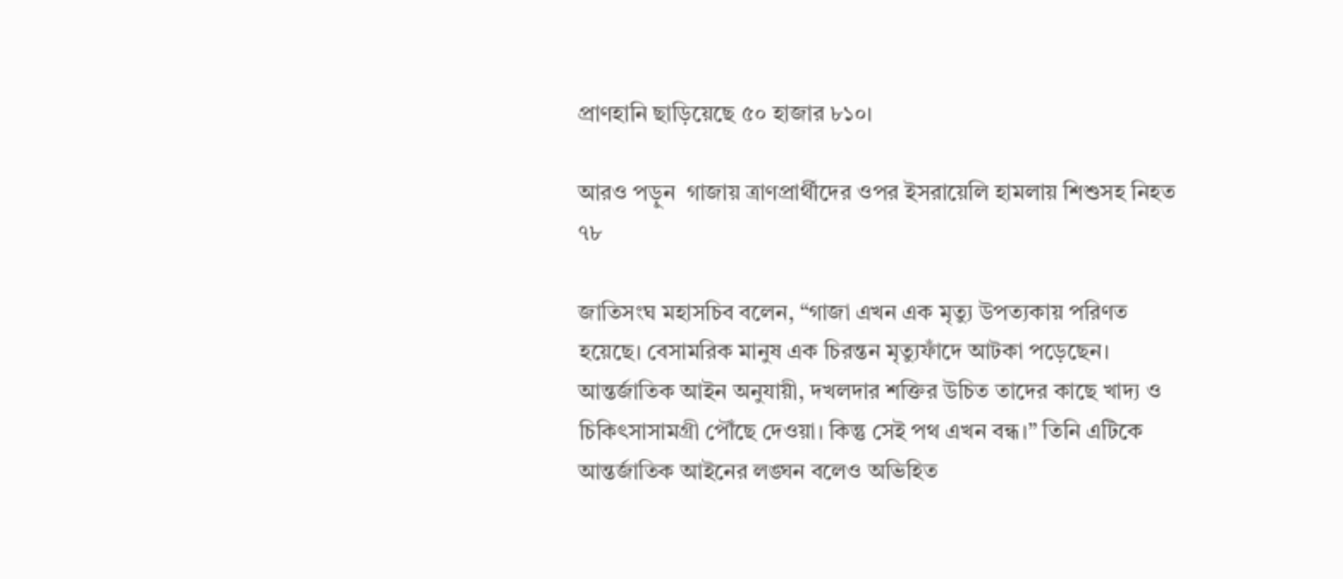প্রাণহানি ছাড়িয়েছে ৫০ হাজার ৮১০।

আরও পড়ুন  গাজায় ত্রাণপ্রার্থীদের ওপর ইসরায়েলি হামলায় শিশুসহ নিহত ৭৮

জাতিসংঘ মহাসচিব বলেন, “গাজা এখন এক মৃত্যু উপত্যকায় পরিণত হয়েছে। বেসামরিক মানুষ এক চিরন্তন মৃত্যুফাঁদে আটকা পড়েছেন। আন্তর্জাতিক আইন অনুযায়ী, দখলদার শক্তির উচিত তাদের কাছে খাদ্য ও চিকিৎসাসামগ্রী পৌঁছে দেওয়া। কিন্তু সেই পথ এখন বন্ধ।” তিনি এটিকে আন্তর্জাতিক আইনের লঙ্ঘন বলেও অভিহিত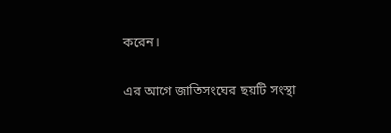করেন।

এর আগে জাতিসংঘের ছয়টি সংস্থা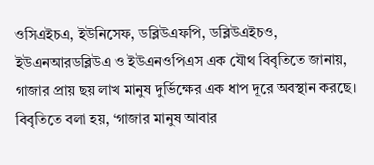ওসিএইচএ, ইউনিসেফ, ডব্লিউএফপি, ডব্লিউএইচও, ইউএনআরডব্লিউএ ও ইউএনওপিএস এক যৌথ বিবৃতিতে জানায়, গাজার প্রায় ছয় লাখ মানুষ দুর্ভিক্ষের এক ধাপ দূরে অবস্থান করছে। বিবৃতিতে বলা হয়, ‘গাজার মানুষ আবার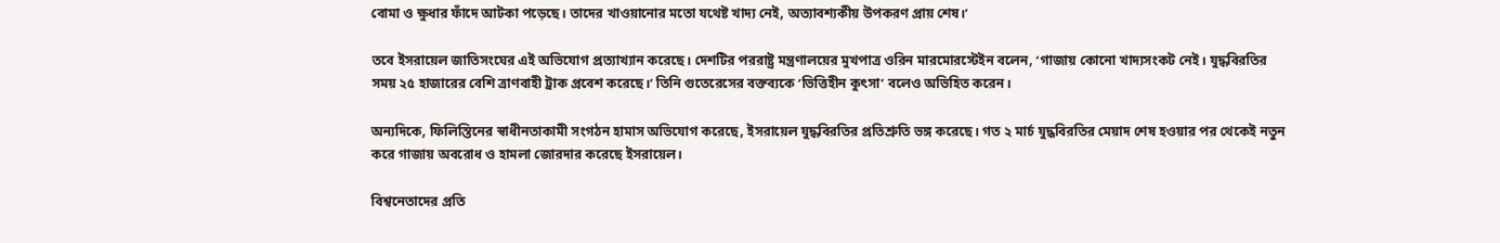বোমা ও ক্ষুধার ফাঁদে আটকা পড়েছে। তাদের খাওয়ানোর মতো যথেষ্ট খাদ্য নেই, অত্যাবশ্যকীয় উপকরণ প্রায় শেষ।’

তবে ইসরায়েল জাতিসংঘের এই অভিযোগ প্রত্যাখ্যান করেছে। দেশটির পররাষ্ট্র মন্ত্রণালয়ের মুখপাত্র ওরিন মারমোরস্টেইন বলেন, ‘গাজায় কোনো খাদ্যসংকট নেই। যুদ্ধবিরতির সময় ২৫ হাজারের বেশি ত্রাণবাহী ট্রাক প্রবেশ করেছে।’ তিনি গুতেরেসের বক্তব্যকে ‘ভিত্তিহীন কুৎসা’ বলেও অভিহিত করেন।

অন্যদিকে, ফিলিস্তিনের স্বাধীনতাকামী সংগঠন হামাস অভিযোগ করেছে, ইসরায়েল যুদ্ধবিরতির প্রতিশ্রুতি ভঙ্গ করেছে। গত ২ মার্চ যুদ্ধবিরতির মেয়াদ শেষ হওয়ার পর থেকেই নতুন করে গাজায় অবরোধ ও হামলা জোরদার করেছে ইসরায়েল।

বিশ্বনেতাদের প্রতি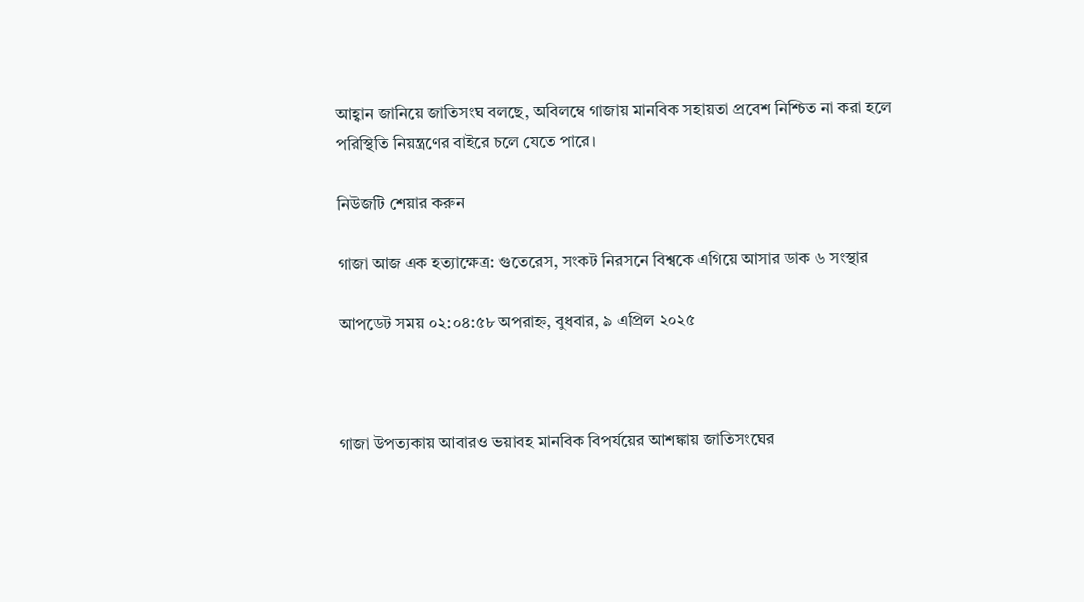আহ্বান জানিয়ে জাতিসংঘ বলছে, অবিলম্বে গাজায় মানবিক সহায়তা প্রবেশ নিশ্চিত না করা হলে পরিস্থিতি নিয়ন্ত্রণের বাইরে চলে যেতে পারে।

নিউজটি শেয়ার করুন

গাজা আজ এক হত্যাক্ষেত্র: গুতেরেস, সংকট নিরসনে বিশ্বকে এগিয়ে আসার ডাক ৬ সংস্থার

আপডেট সময় ০২:০৪:৫৮ অপরাহ্ন, বুধবার, ৯ এপ্রিল ২০২৫



গাজা উপত্যকায় আবারও ভয়াবহ মানবিক বিপর্যয়ের আশঙ্কায় জাতিসংঘের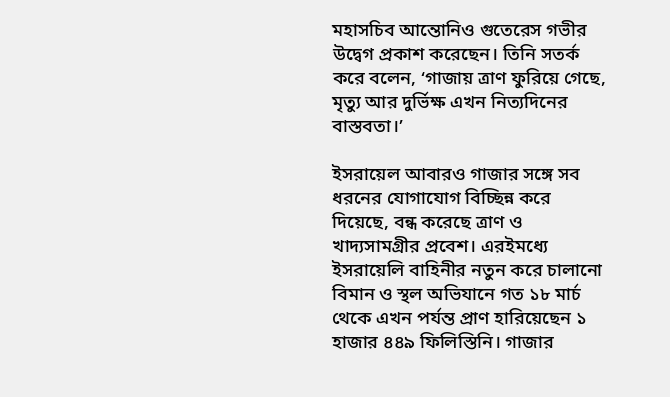মহাসচিব আন্তোনিও গুতেরেস গভীর উদ্বেগ প্রকাশ করেছেন। তিনি সতর্ক করে বলেন, ‘গাজায় ত্রাণ ফুরিয়ে গেছে, মৃত্যু আর দুর্ভিক্ষ এখন নিত্যদিনের বাস্তবতা।’

ইসরায়েল আবারও গাজার সঙ্গে সব ধরনের যোগাযোগ বিচ্ছিন্ন করে দিয়েছে, বন্ধ করেছে ত্রাণ ও খাদ্যসামগ্রীর প্রবেশ। এরইমধ্যে ইসরায়েলি বাহিনীর নতুন করে চালানো বিমান ও স্থল অভিযানে গত ১৮ মার্চ থেকে এখন পর্যন্ত প্রাণ হারিয়েছেন ১ হাজার ৪৪৯ ফিলিস্তিনি। গাজার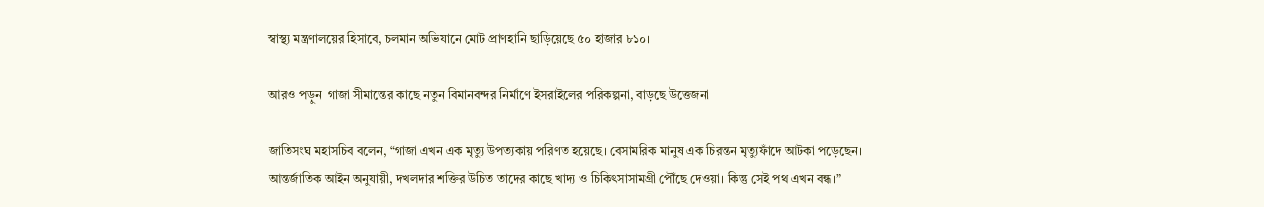স্বাস্থ্য মন্ত্রণালয়ের হিসাবে, চলমান অভিযানে মোট প্রাণহানি ছাড়িয়েছে ৫০ হাজার ৮১০।

আরও পড়ুন  গাজা সীমান্তের কাছে নতুন বিমানবন্দর নির্মাণে ইসরাইলের পরিকল্পনা, বাড়ছে উত্তেজনা

জাতিসংঘ মহাসচিব বলেন, “গাজা এখন এক মৃত্যু উপত্যকায় পরিণত হয়েছে। বেসামরিক মানুষ এক চিরন্তন মৃত্যুফাঁদে আটকা পড়েছেন। আন্তর্জাতিক আইন অনুযায়ী, দখলদার শক্তির উচিত তাদের কাছে খাদ্য ও চিকিৎসাসামগ্রী পৌঁছে দেওয়া। কিন্তু সেই পথ এখন বন্ধ।”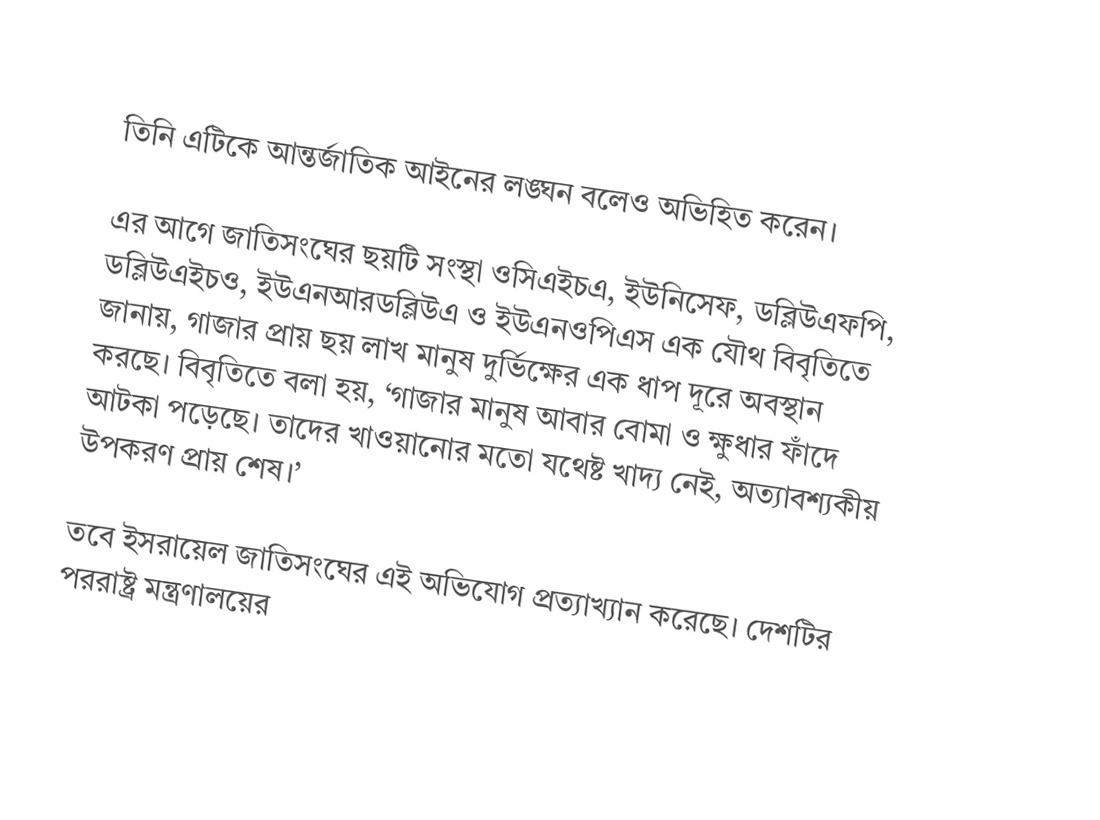তিনি এটিকে আন্তর্জাতিক আইনের লঙ্ঘন বলেও অভিহিত করেন।

এর আগে জাতিসংঘের ছয়টি সংস্থা ওসিএইচএ, ইউনিসেফ, ডব্লিউএফপি, ডব্লিউএইচও, ইউএনআরডব্লিউএ ও ইউএনওপিএস এক যৌথ বিবৃতিতে জানায়, গাজার প্রায় ছয় লাখ মানুষ দুর্ভিক্ষের এক ধাপ দূরে অবস্থান করছে। বিবৃতিতে বলা হয়, ‘গাজার মানুষ আবার বোমা ও ক্ষুধার ফাঁদে আটকা পড়েছে। তাদের খাওয়ানোর মতো যথেষ্ট খাদ্য নেই, অত্যাবশ্যকীয় উপকরণ প্রায় শেষ।’

তবে ইসরায়েল জাতিসংঘের এই অভিযোগ প্রত্যাখ্যান করেছে। দেশটির পররাষ্ট্র মন্ত্রণালয়ের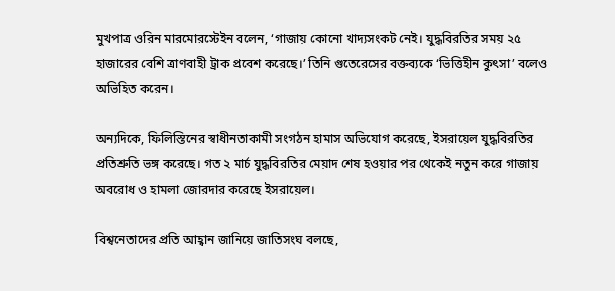মুখপাত্র ওরিন মারমোরস্টেইন বলেন, ‘গাজায় কোনো খাদ্যসংকট নেই। যুদ্ধবিরতির সময় ২৫ হাজারের বেশি ত্রাণবাহী ট্রাক প্রবেশ করেছে।’ তিনি গুতেরেসের বক্তব্যকে ‘ভিত্তিহীন কুৎসা’ বলেও অভিহিত করেন।

অন্যদিকে, ফিলিস্তিনের স্বাধীনতাকামী সংগঠন হামাস অভিযোগ করেছে, ইসরায়েল যুদ্ধবিরতির প্রতিশ্রুতি ভঙ্গ করেছে। গত ২ মার্চ যুদ্ধবিরতির মেয়াদ শেষ হওয়ার পর থেকেই নতুন করে গাজায় অবরোধ ও হামলা জোরদার করেছে ইসরায়েল।

বিশ্বনেতাদের প্রতি আহ্বান জানিয়ে জাতিসংঘ বলছে,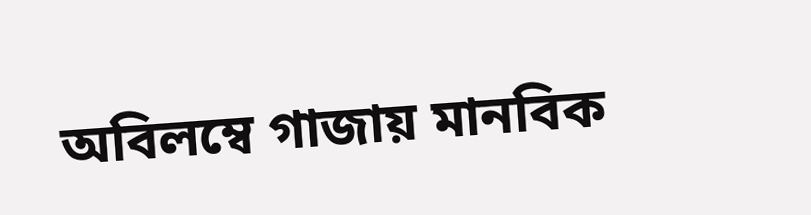অবিলম্বে গাজায় মানবিক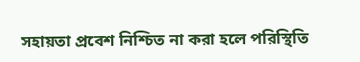সহায়তা প্রবেশ নিশ্চিত না করা হলে পরিস্থিতি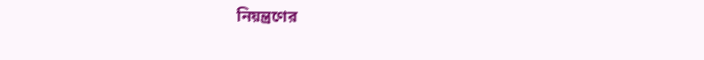নিয়ন্ত্রণের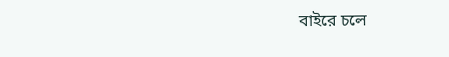বাইরে চলে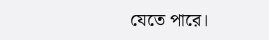যেতে পারে।